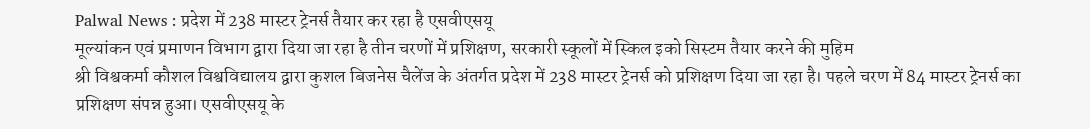Palwal News : प्रदेश में 238 मास्टर ट्रेनर्स तैयार कर रहा है एसवीएसयू
मूल्यांकन एवं प्रमाणन विभाग द्वारा दिया जा रहा है तीन चरणों में प्रशिक्षण, सरकारी स्कूलों में स्किल इको सिस्टम तैयार करने की मुहिम
श्री विश्वकर्मा कौशल विश्वविद्यालय द्वारा कुशल बिजनेस चैलेंज के अंतर्गत प्रदेश में 238 मास्टर ट्रेनर्स को प्रशिक्षण दिया जा रहा है। पहले चरण में 84 मास्टर ट्रेनर्स का प्रशिक्षण संपन्न हुआ। एसवीएसयू के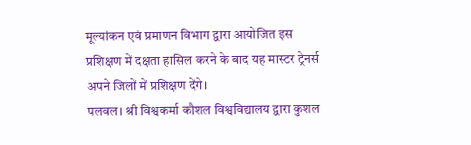मूल्यांकन एवं प्रमाणन विभाग द्वारा आयोजित इस प्रशिक्षण में दक्षता हासिल करने के बाद यह मास्टर ट्रेनर्स अपने जिलों में प्रशिक्षण देंगे।
पलवल। श्री विश्वकर्मा कौशल विश्वविद्यालय द्वारा कुशल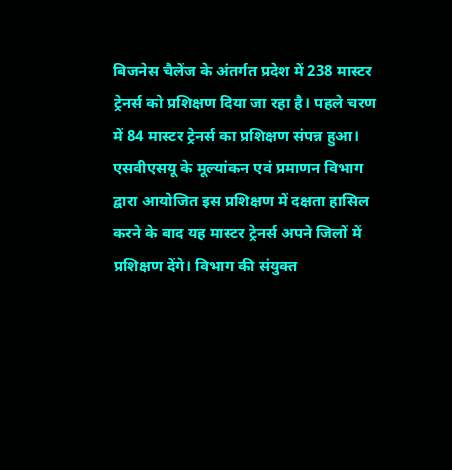बिजनेस चैलेंज के अंतर्गत प्रदेश में 238 मास्टर ट्रेनर्स को प्रशिक्षण दिया जा रहा है। पहले चरण में 84 मास्टर ट्रेनर्स का प्रशिक्षण संपन्न हुआ।
एसवीएसयू के मूल्यांकन एवं प्रमाणन विभाग द्वारा आयोजित इस प्रशिक्षण में दक्षता हासिल करने के बाद यह मास्टर ट्रेनर्स अपने जिलों में प्रशिक्षण देंगे। विभाग की संयुक्त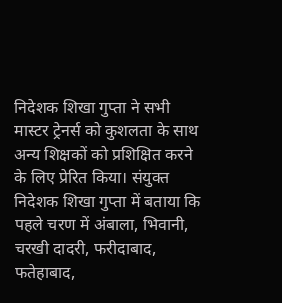निदेशक शिखा गुप्ता ने सभी मास्टर ट्रेनर्स को कुशलता के साथ अन्य शिक्षकों को प्रशिक्षित करने के लिए प्रेरित किया। संयुक्त निदेशक शिखा गुप्ता में बताया कि पहले चरण में अंबाला, भिवानी, चरखी दादरी, फरीदाबाद, फतेहाबाद,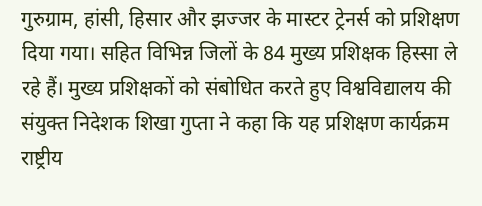गुरुग्राम, हांसी, हिसार और झज्जर के मास्टर ट्रेनर्स को प्रशिक्षण दिया गया। सहित विभिन्न जिलों के 84 मुख्य प्रशिक्षक हिस्सा ले रहे हैं। मुख्य प्रशिक्षकों को संबोधित करते हुए विश्वविद्यालय की संयुक्त निदेशक शिखा गुप्ता ने कहा कि यह प्रशिक्षण कार्यक्रम राष्ट्रीय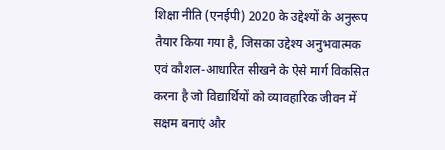शिक्षा नीति (एनईपी) 2020 के उद्देश्यों के अनुरूप तैयार किया गया है, जिसका उद्देश्य अनुभवात्मक एवं कौशल-आधारित सीखने के ऐसे मार्ग विकसित करना है जो विद्यार्थियों को व्यावहारिक जीवन में सक्षम बनाएं और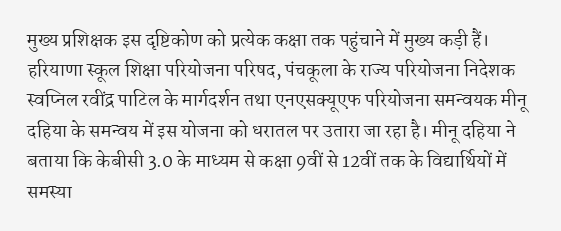मुख्य प्रशिक्षक इस दृष्टिकोण को प्रत्येक कक्षा तक पहुंचाने में मुख्य कड़ी हैं। हरियाणा स्कूल शिक्षा परियोजना परिषद, पंचकूला के राज्य परियोजना निदेशक स्वप्निल रवींद्र पाटिल के मार्गदर्शन तथा एनएसक्यूएफ परियोजना समन्वयक मीनू दहिया के समन्वय में इस योजना को धरातल पर उतारा जा रहा है। मीनू दहिया ने बताया कि केबीसी 3.0 के माध्यम से कक्षा 9वीं से 12वीं तक के विद्यार्थियों में समस्या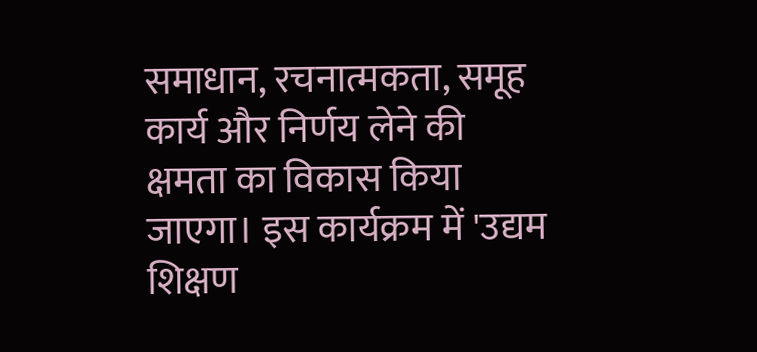समाधान, रचनात्मकता, समूह कार्य और निर्णय लेने की क्षमता का विकास किया जाएगा। इस कार्यक्रम में 'उद्यम शिक्षण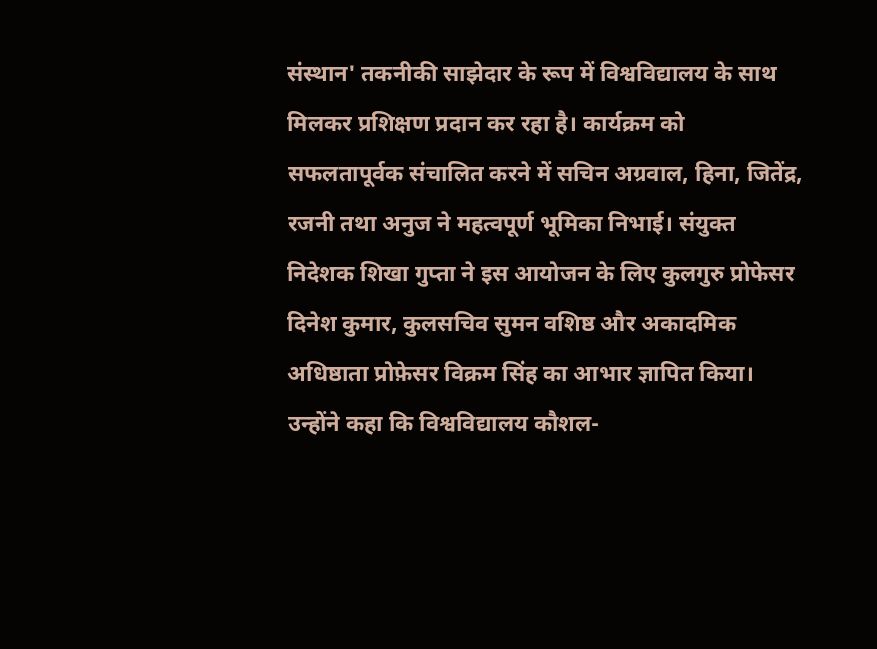संस्थान' तकनीकी साझेदार के रूप में विश्वविद्यालय के साथ मिलकर प्रशिक्षण प्रदान कर रहा है। कार्यक्रम को सफलतापूर्वक संचालित करने में सचिन अग्रवाल, हिना, जितेंद्र, रजनी तथा अनुज ने महत्वपूर्ण भूमिका निभाई। संयुक्त निदेशक शिखा गुप्ता ने इस आयोजन के लिए कुलगुरु प्रोफेसर दिनेश कुमार, कुलसचिव सुमन वशिष्ठ और अकादमिक अधिष्ठाता प्रोफ़ेसर विक्रम सिंह का आभार ज्ञापित किया। उन्होंने कहा कि विश्वविद्यालय कौशल-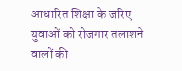आधारित शिक्षा के जरिए युवाओं को रोजगार तलाशने वालों की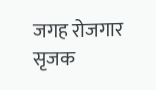जगह रोजगार सृजक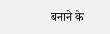बनाने के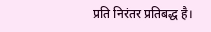प्रति निरंतर प्रतिबद्ध है।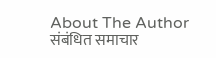About The Author
संबंधित समाचार